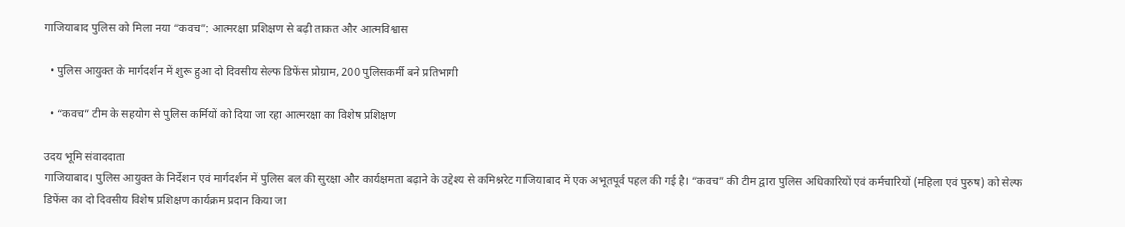गाजियाबाद पुलिस को मिला नया “कवच”: आत्मरक्षा प्रशिक्षण से बढ़ी ताकत और आत्मविश्वास

  • पुलिस आयुक्त के मार्गदर्शन में शुरू हुआ दो दिवसीय सेल्फ डिफेंस प्रोग्राम, 200 पुलिसकर्मी बने प्रतिभागी

  • “कवच” टीम के सहयोग से पुलिस कर्मियों को दिया जा रहा आत्मरक्षा का विशेष प्रशिक्षण

उदय भूमि संवाददाता
गाजियाबाद। पुलिस आयुक्त के निर्देशन एवं मार्गदर्शन में पुलिस बल की सुरक्षा और कार्यक्षमता बढ़ाने के उद्देश्य से कमिश्नरेट गाजियाबाद में एक अभूतपूर्व पहल की गई है। “कवच” की टीम द्वारा पुलिस अधिकारियों एवं कर्मचारियों (महिला एवं पुरुष) को सेल्फ डिफेंस का दो दिवसीय विशेष प्रशिक्षण कार्यक्रम प्रदान किया जा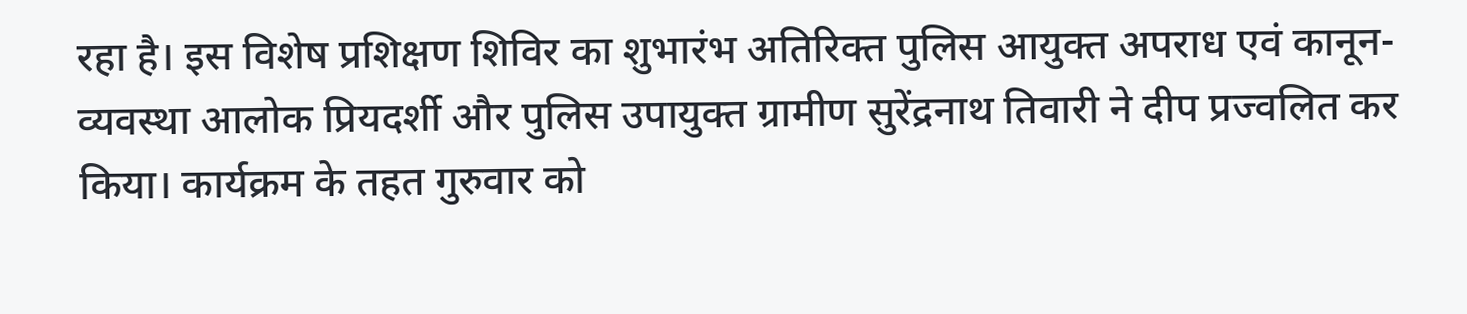रहा है। इस विशेष प्रशिक्षण शिविर का शुभारंभ अतिरिक्त पुलिस आयुक्त अपराध एवं कानून-व्यवस्था आलोक प्रियदर्शी और पुलिस उपायुक्त ग्रामीण सुरेंद्रनाथ तिवारी ने दीप प्रज्वलित कर किया। कार्यक्रम के तहत गुरुवार को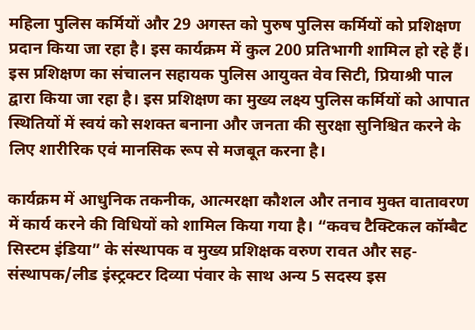महिला पुलिस कर्मियों और 29 अगस्त को पुरुष पुलिस कर्मियों को प्रशिक्षण प्रदान किया जा रहा है। इस कार्यक्रम में कुल 200 प्रतिभागी शामिल हो रहे हैं। इस प्रशिक्षण का संचालन सहायक पुलिस आयुक्त वेव सिटी, प्रियाश्री पाल द्वारा किया जा रहा है। इस प्रशिक्षण का मुख्य लक्ष्य पुलिस कर्मियों को आपात स्थितियों में स्वयं को सशक्त बनाना और जनता की सुरक्षा सुनिश्चित करने के लिए शारीरिक एवं मानसिक रूप से मजबूत करना है।

कार्यक्रम में आधुनिक तकनीक, आत्मरक्षा कौशल और तनाव मुक्त वातावरण में कार्य करने की विधियों को शामिल किया गया है। “कवच टैक्टिकल कॉम्बैट सिस्टम इंडिया” के संस्थापक व मुख्य प्रशिक्षक वरुण रावत और सह-संस्थापक/लीड इंस्ट्रक्टर दिव्या पंवार के साथ अन्य 5 सदस्य इस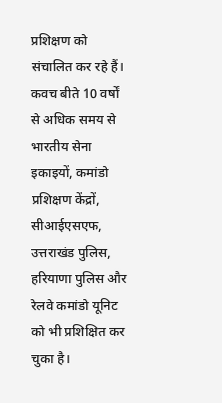प्रशिक्षण को संचालित कर रहे हैं। कवच बीते 10 वर्षों से अधिक समय से भारतीय सेना इकाइयों, कमांडो प्रशिक्षण केंद्रों, सीआईएसएफ, उत्तराखंड पुलिस, हरियाणा पुलिस और रेलवे कमांडो यूनिट को भी प्रशिक्षित कर चुका है।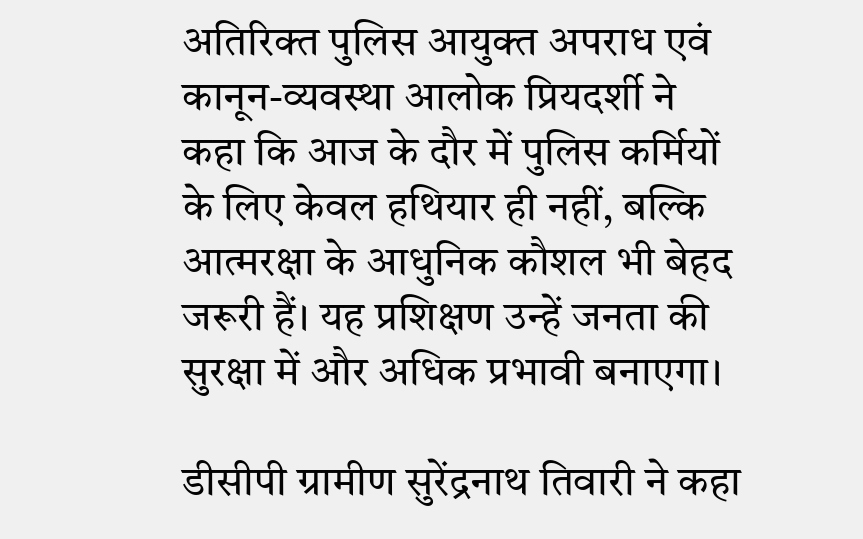अतिरिक्त पुलिस आयुक्त अपराध एवं कानून-व्यवस्था आलोक प्रियदर्शी ने कहा कि आज के दौर में पुलिस कर्मियों के लिए केवल हथियार ही नहीं, बल्कि आत्मरक्षा के आधुनिक कौशल भी बेहद जरूरी हैं। यह प्रशिक्षण उन्हें जनता की सुरक्षा में और अधिक प्रभावी बनाएगा।

डीसीपी ग्रामीण सुरेंद्रनाथ तिवारी ने कहा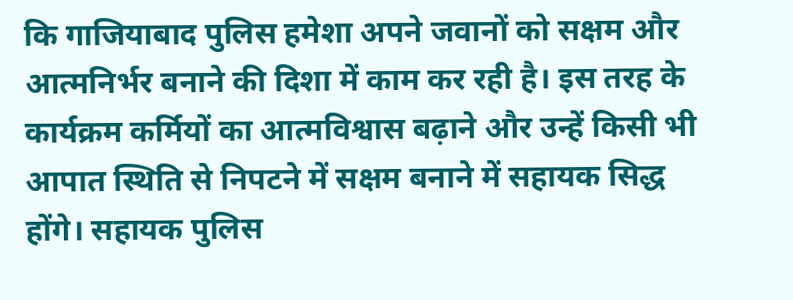कि गाजियाबाद पुलिस हमेशा अपने जवानों को सक्षम और आत्मनिर्भर बनाने की दिशा में काम कर रही है। इस तरह के कार्यक्रम कर्मियों का आत्मविश्वास बढ़ाने और उन्हें किसी भी आपात स्थिति से निपटने में सक्षम बनाने में सहायक सिद्ध होंगे। सहायक पुलिस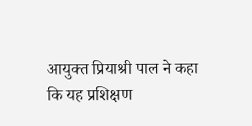आयुक्त प्रियाश्री पाल ने कहा कि यह प्रशिक्षण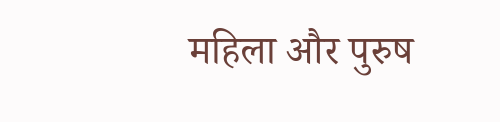महिला और पुरुष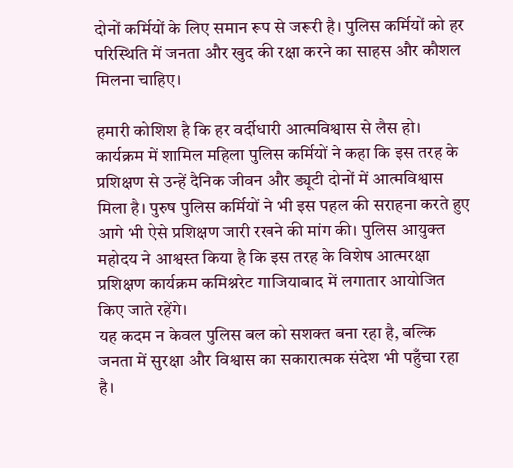दोनों कर्मियों के लिए समान रूप से जरूरी है। पुलिस कर्मियों को हर परिस्थिति में जनता और खुद की रक्षा करने का साहस और कौशल मिलना चाहिए।

हमारी कोशिश है कि हर वर्दीधारी आत्मविश्वास से लैस हो। कार्यक्रम में शामिल महिला पुलिस कर्मियों ने कहा कि इस तरह के प्रशिक्षण से उन्हें दैनिक जीवन और ड्यूटी दोनों में आत्मविश्वास मिला है। पुरुष पुलिस कर्मियों ने भी इस पहल की सराहना करते हुए आगे भी ऐसे प्रशिक्षण जारी रखने की मांग की। पुलिस आयुक्त महोदय ने आश्वस्त किया है कि इस तरह के विशेष आत्मरक्षा प्रशिक्षण कार्यक्रम कमिश्नरेट गाजियाबाद में लगातार आयोजित किए जाते रहेंगे।
यह कदम न केवल पुलिस बल को सशक्त बना रहा है, बल्कि जनता में सुरक्षा और विश्वास का सकारात्मक संदेश भी पहुँचा रहा है।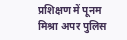प्रशिक्षण में पूनम मिश्रा अपर पुलिस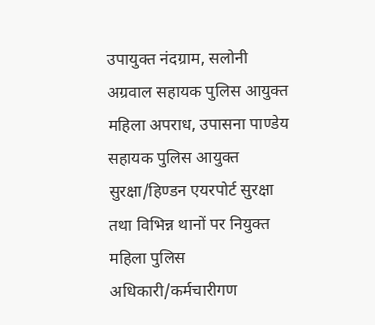उपायुक्त नंदग्राम, सलोनी अग्रवाल सहायक पुलिस आयुक्त महिला अपराध, उपासना पाण्डेय सहायक पुलिस आयुक्त सुरक्षा/हिण्डन एयरपोर्ट सुरक्षा तथा विभिन्न थानों पर नियुक्त महिला पुलिस अधिकारी/कर्मचारीगण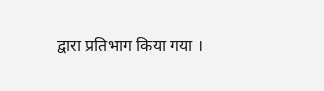द्वारा प्रतिभाग किया गया ।